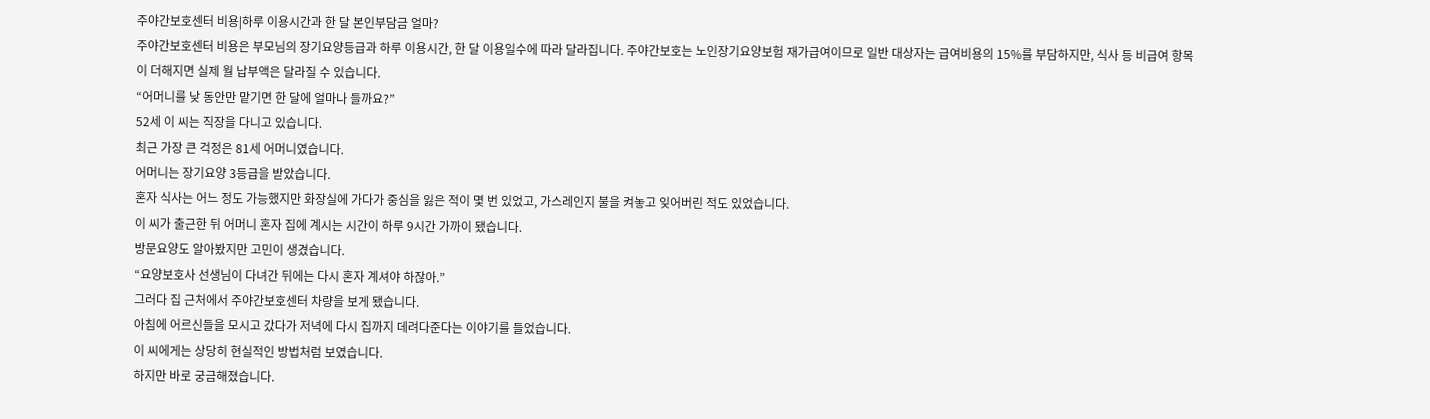주야간보호센터 비용|하루 이용시간과 한 달 본인부담금 얼마?
주야간보호센터 비용은 부모님의 장기요양등급과 하루 이용시간, 한 달 이용일수에 따라 달라집니다. 주야간보호는 노인장기요양보험 재가급여이므로 일반 대상자는 급여비용의 15%를 부담하지만, 식사 등 비급여 항목이 더해지면 실제 월 납부액은 달라질 수 있습니다.
“어머니를 낮 동안만 맡기면 한 달에 얼마나 들까요?”
52세 이 씨는 직장을 다니고 있습니다.
최근 가장 큰 걱정은 81세 어머니였습니다.
어머니는 장기요양 3등급을 받았습니다.
혼자 식사는 어느 정도 가능했지만 화장실에 가다가 중심을 잃은 적이 몇 번 있었고, 가스레인지 불을 켜놓고 잊어버린 적도 있었습니다.
이 씨가 출근한 뒤 어머니 혼자 집에 계시는 시간이 하루 9시간 가까이 됐습니다.
방문요양도 알아봤지만 고민이 생겼습니다.
“요양보호사 선생님이 다녀간 뒤에는 다시 혼자 계셔야 하잖아.”
그러다 집 근처에서 주야간보호센터 차량을 보게 됐습니다.
아침에 어르신들을 모시고 갔다가 저녁에 다시 집까지 데려다준다는 이야기를 들었습니다.
이 씨에게는 상당히 현실적인 방법처럼 보였습니다.
하지만 바로 궁금해졌습니다.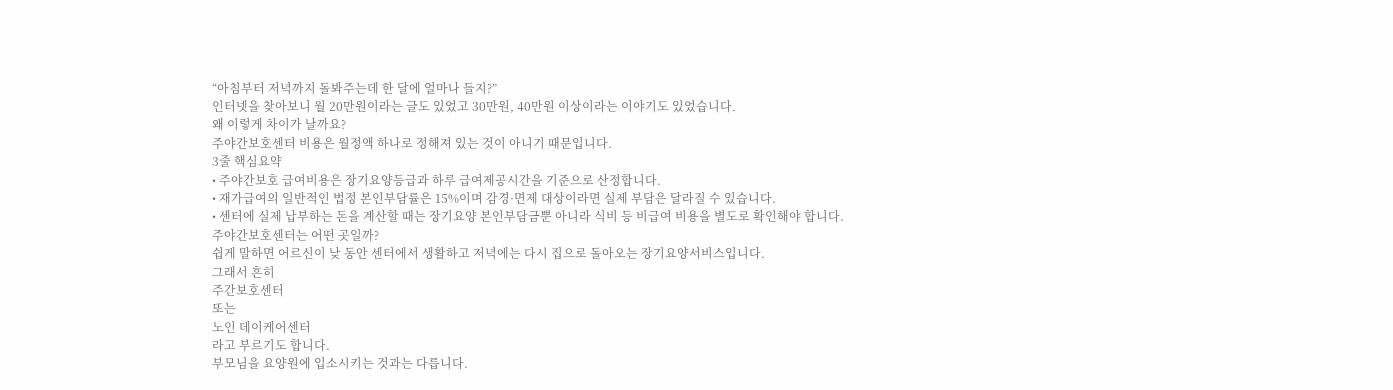“아침부터 저녁까지 돌봐주는데 한 달에 얼마나 들지?”
인터넷을 찾아보니 월 20만원이라는 글도 있었고 30만원, 40만원 이상이라는 이야기도 있었습니다.
왜 이렇게 차이가 날까요?
주야간보호센터 비용은 월정액 하나로 정해져 있는 것이 아니기 때문입니다.
3줄 핵심요약
• 주야간보호 급여비용은 장기요양등급과 하루 급여제공시간을 기준으로 산정합니다.
• 재가급여의 일반적인 법정 본인부담률은 15%이며 감경·면제 대상이라면 실제 부담은 달라질 수 있습니다.
• 센터에 실제 납부하는 돈을 계산할 때는 장기요양 본인부담금뿐 아니라 식비 등 비급여 비용을 별도로 확인해야 합니다.
주야간보호센터는 어떤 곳일까?
쉽게 말하면 어르신이 낮 동안 센터에서 생활하고 저녁에는 다시 집으로 돌아오는 장기요양서비스입니다.
그래서 흔히
주간보호센터
또는
노인 데이케어센터
라고 부르기도 합니다.
부모님을 요양원에 입소시키는 것과는 다릅니다.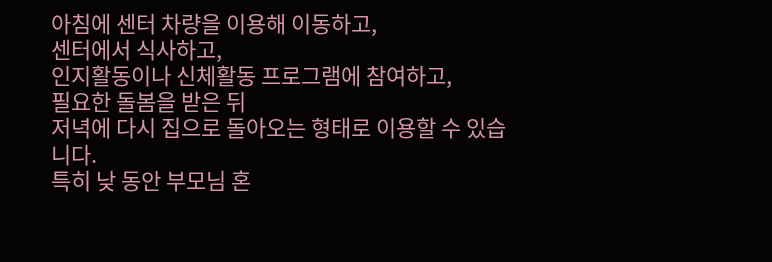아침에 센터 차량을 이용해 이동하고,
센터에서 식사하고,
인지활동이나 신체활동 프로그램에 참여하고,
필요한 돌봄을 받은 뒤
저녁에 다시 집으로 돌아오는 형태로 이용할 수 있습니다.
특히 낮 동안 부모님 혼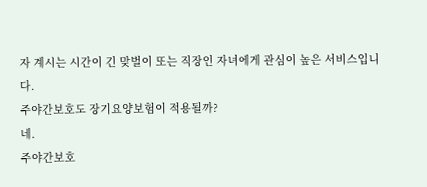자 계시는 시간이 긴 맞벌이 또는 직장인 자녀에게 관심이 높은 서비스입니다.
주야간보호도 장기요양보험이 적용될까?
네.
주야간보호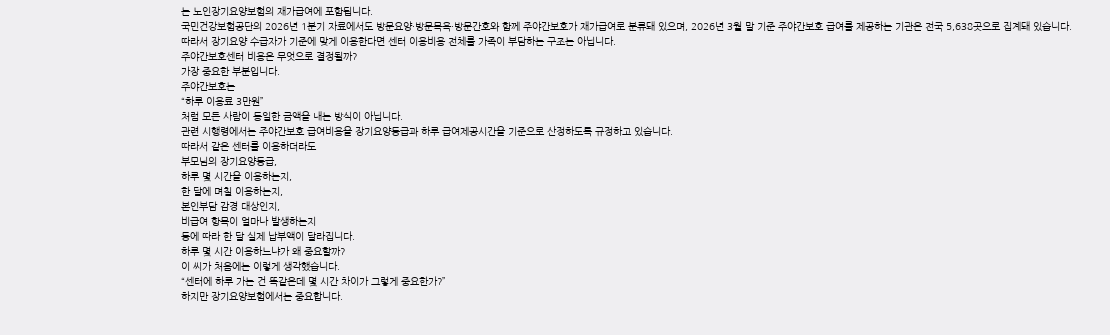는 노인장기요양보험의 재가급여에 포함됩니다.
국민건강보험공단의 2026년 1분기 자료에서도 방문요양·방문목욕·방문간호와 함께 주야간보호가 재가급여로 분류돼 있으며, 2026년 3월 말 기준 주야간보호 급여를 제공하는 기관은 전국 5,638곳으로 집계돼 있습니다.
따라서 장기요양 수급자가 기준에 맞게 이용한다면 센터 이용비용 전체를 가족이 부담하는 구조는 아닙니다.
주야간보호센터 비용은 무엇으로 결정될까?
가장 중요한 부분입니다.
주야간보호는
“하루 이용료 3만원”
처럼 모든 사람이 동일한 금액을 내는 방식이 아닙니다.
관련 시행령에서는 주야간보호 급여비용을 장기요양등급과 하루 급여제공시간을 기준으로 산정하도록 규정하고 있습니다.
따라서 같은 센터를 이용하더라도
부모님의 장기요양등급,
하루 몇 시간을 이용하는지,
한 달에 며칠 이용하는지,
본인부담 감경 대상인지,
비급여 항목이 얼마나 발생하는지
등에 따라 한 달 실제 납부액이 달라집니다.
하루 몇 시간 이용하느냐가 왜 중요할까?
이 씨가 처음에는 이렇게 생각했습니다.
“센터에 하루 가는 건 똑같은데 몇 시간 차이가 그렇게 중요한가?”
하지만 장기요양보험에서는 중요합니다.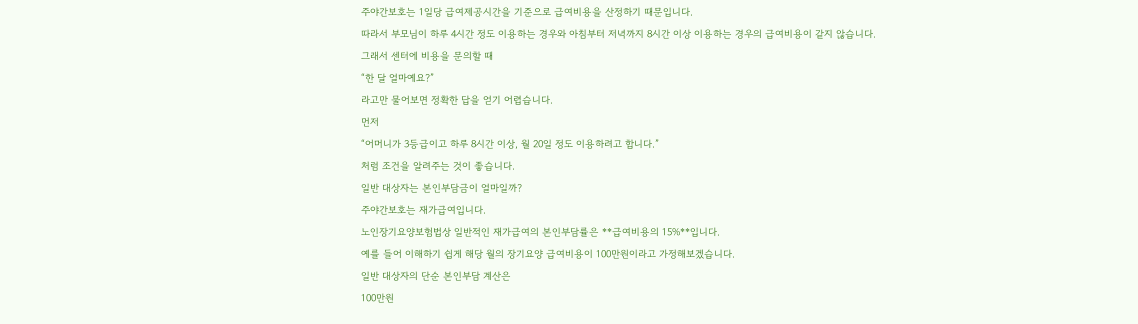주야간보호는 1일당 급여제공시간을 기준으로 급여비용을 산정하기 때문입니다.
따라서 부모님이 하루 4시간 정도 이용하는 경우와 아침부터 저녁까지 8시간 이상 이용하는 경우의 급여비용이 같지 않습니다.
그래서 센터에 비용을 문의할 때
“한 달 얼마예요?”
라고만 물어보면 정확한 답을 얻기 어렵습니다.
먼저
“어머니가 3등급이고 하루 8시간 이상, 월 20일 정도 이용하려고 합니다.”
처럼 조건을 알려주는 것이 좋습니다.
일반 대상자는 본인부담금이 얼마일까?
주야간보호는 재가급여입니다.
노인장기요양보험법상 일반적인 재가급여의 본인부담률은 **급여비용의 15%**입니다.
예를 들어 이해하기 쉽게 해당 월의 장기요양 급여비용이 100만원이라고 가정해보겠습니다.
일반 대상자의 단순 본인부담 계산은
100만원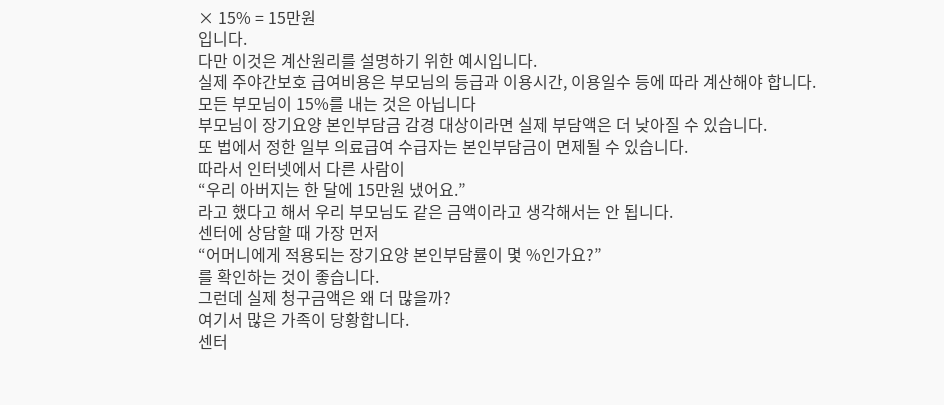× 15% = 15만원
입니다.
다만 이것은 계산원리를 설명하기 위한 예시입니다.
실제 주야간보호 급여비용은 부모님의 등급과 이용시간, 이용일수 등에 따라 계산해야 합니다.
모든 부모님이 15%를 내는 것은 아닙니다
부모님이 장기요양 본인부담금 감경 대상이라면 실제 부담액은 더 낮아질 수 있습니다.
또 법에서 정한 일부 의료급여 수급자는 본인부담금이 면제될 수 있습니다.
따라서 인터넷에서 다른 사람이
“우리 아버지는 한 달에 15만원 냈어요.”
라고 했다고 해서 우리 부모님도 같은 금액이라고 생각해서는 안 됩니다.
센터에 상담할 때 가장 먼저
“어머니에게 적용되는 장기요양 본인부담률이 몇 %인가요?”
를 확인하는 것이 좋습니다.
그런데 실제 청구금액은 왜 더 많을까?
여기서 많은 가족이 당황합니다.
센터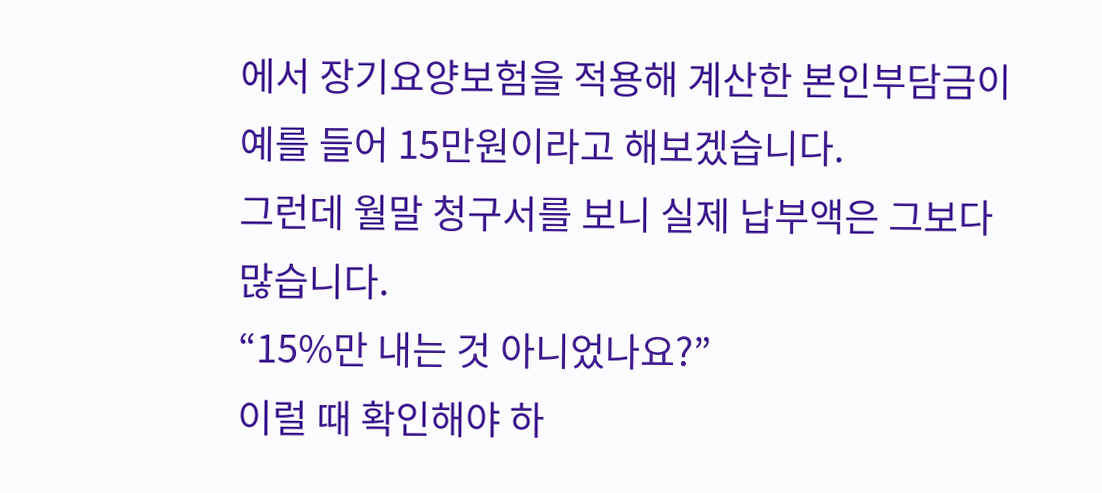에서 장기요양보험을 적용해 계산한 본인부담금이 예를 들어 15만원이라고 해보겠습니다.
그런데 월말 청구서를 보니 실제 납부액은 그보다 많습니다.
“15%만 내는 것 아니었나요?”
이럴 때 확인해야 하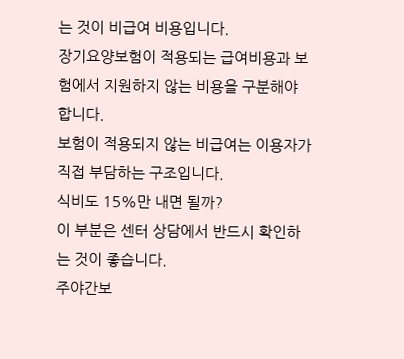는 것이 비급여 비용입니다.
장기요양보험이 적용되는 급여비용과 보험에서 지원하지 않는 비용을 구분해야 합니다.
보험이 적용되지 않는 비급여는 이용자가 직접 부담하는 구조입니다.
식비도 15%만 내면 될까?
이 부분은 센터 상담에서 반드시 확인하는 것이 좋습니다.
주야간보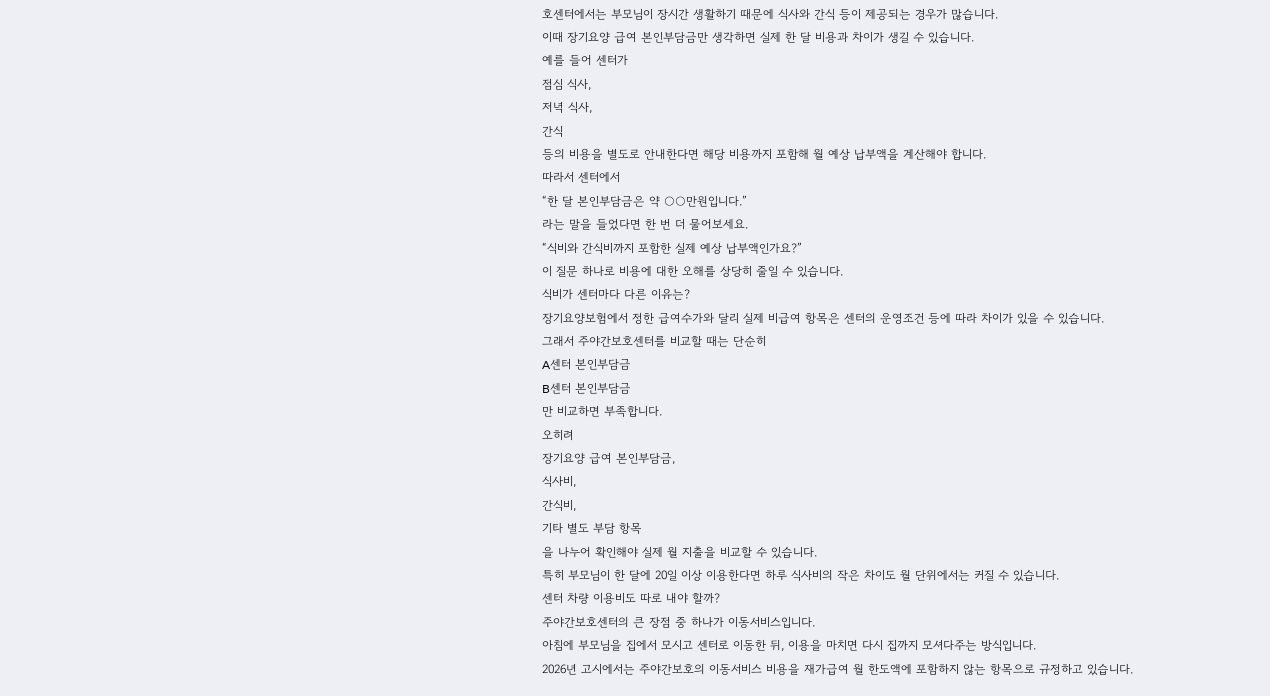호센터에서는 부모님이 장시간 생활하기 때문에 식사와 간식 등이 제공되는 경우가 많습니다.
이때 장기요양 급여 본인부담금만 생각하면 실제 한 달 비용과 차이가 생길 수 있습니다.
예를 들어 센터가
점심 식사,
저녁 식사,
간식
등의 비용을 별도로 안내한다면 해당 비용까지 포함해 월 예상 납부액을 계산해야 합니다.
따라서 센터에서
“한 달 본인부담금은 약 ○○만원입니다.”
라는 말을 들었다면 한 번 더 물어보세요.
“식비와 간식비까지 포함한 실제 예상 납부액인가요?”
이 질문 하나로 비용에 대한 오해를 상당히 줄일 수 있습니다.
식비가 센터마다 다른 이유는?
장기요양보험에서 정한 급여수가와 달리 실제 비급여 항목은 센터의 운영조건 등에 따라 차이가 있을 수 있습니다.
그래서 주야간보호센터를 비교할 때는 단순히
A센터 본인부담금
B센터 본인부담금
만 비교하면 부족합니다.
오히려
장기요양 급여 본인부담금,
식사비,
간식비,
기타 별도 부담 항목
을 나누어 확인해야 실제 월 지출을 비교할 수 있습니다.
특히 부모님이 한 달에 20일 이상 이용한다면 하루 식사비의 작은 차이도 월 단위에서는 커질 수 있습니다.
센터 차량 이용비도 따로 내야 할까?
주야간보호센터의 큰 장점 중 하나가 이동서비스입니다.
아침에 부모님을 집에서 모시고 센터로 이동한 뒤, 이용을 마치면 다시 집까지 모셔다주는 방식입니다.
2026년 고시에서는 주야간보호의 이동서비스 비용을 재가급여 월 한도액에 포함하지 않는 항목으로 규정하고 있습니다.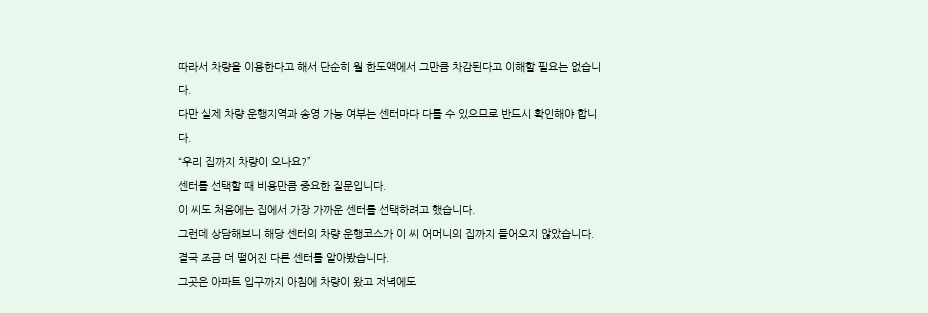따라서 차량을 이용한다고 해서 단순히 월 한도액에서 그만큼 차감된다고 이해할 필요는 없습니다.
다만 실제 차량 운행지역과 송영 가능 여부는 센터마다 다를 수 있으므로 반드시 확인해야 합니다.
“우리 집까지 차량이 오나요?”
센터를 선택할 때 비용만큼 중요한 질문입니다.
이 씨도 처음에는 집에서 가장 가까운 센터를 선택하려고 했습니다.
그런데 상담해보니 해당 센터의 차량 운행코스가 이 씨 어머니의 집까지 들어오지 않았습니다.
결국 조금 더 떨어진 다른 센터를 알아봤습니다.
그곳은 아파트 입구까지 아침에 차량이 왔고 저녁에도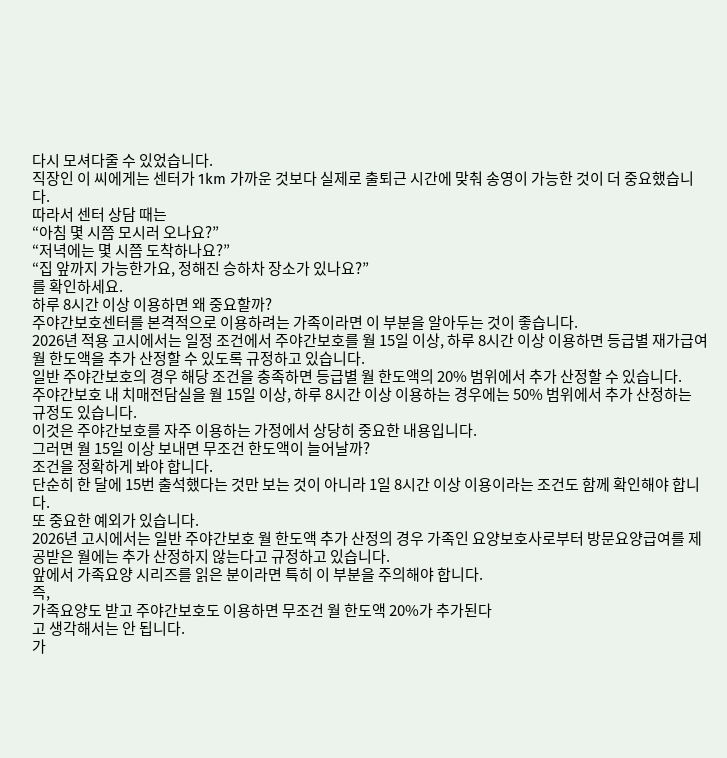다시 모셔다줄 수 있었습니다.
직장인 이 씨에게는 센터가 1km 가까운 것보다 실제로 출퇴근 시간에 맞춰 송영이 가능한 것이 더 중요했습니다.
따라서 센터 상담 때는
“아침 몇 시쯤 모시러 오나요?”
“저녁에는 몇 시쯤 도착하나요?”
“집 앞까지 가능한가요, 정해진 승하차 장소가 있나요?”
를 확인하세요.
하루 8시간 이상 이용하면 왜 중요할까?
주야간보호센터를 본격적으로 이용하려는 가족이라면 이 부분을 알아두는 것이 좋습니다.
2026년 적용 고시에서는 일정 조건에서 주야간보호를 월 15일 이상, 하루 8시간 이상 이용하면 등급별 재가급여 월 한도액을 추가 산정할 수 있도록 규정하고 있습니다.
일반 주야간보호의 경우 해당 조건을 충족하면 등급별 월 한도액의 20% 범위에서 추가 산정할 수 있습니다.
주야간보호 내 치매전담실을 월 15일 이상, 하루 8시간 이상 이용하는 경우에는 50% 범위에서 추가 산정하는 규정도 있습니다.
이것은 주야간보호를 자주 이용하는 가정에서 상당히 중요한 내용입니다.
그러면 월 15일 이상 보내면 무조건 한도액이 늘어날까?
조건을 정확하게 봐야 합니다.
단순히 한 달에 15번 출석했다는 것만 보는 것이 아니라 1일 8시간 이상 이용이라는 조건도 함께 확인해야 합니다.
또 중요한 예외가 있습니다.
2026년 고시에서는 일반 주야간보호 월 한도액 추가 산정의 경우 가족인 요양보호사로부터 방문요양급여를 제공받은 월에는 추가 산정하지 않는다고 규정하고 있습니다.
앞에서 가족요양 시리즈를 읽은 분이라면 특히 이 부분을 주의해야 합니다.
즉,
가족요양도 받고 주야간보호도 이용하면 무조건 월 한도액 20%가 추가된다
고 생각해서는 안 됩니다.
가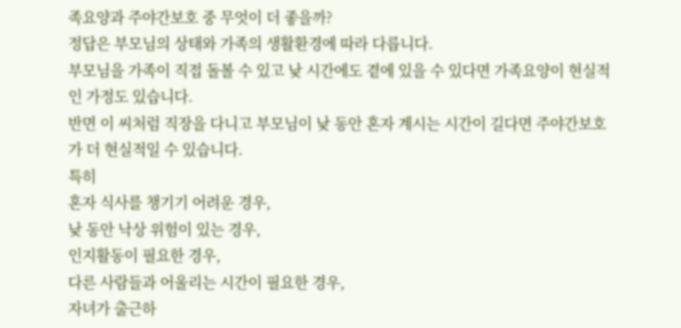족요양과 주야간보호 중 무엇이 더 좋을까?
정답은 부모님의 상태와 가족의 생활환경에 따라 다릅니다.
부모님을 가족이 직접 돌볼 수 있고 낮 시간에도 곁에 있을 수 있다면 가족요양이 현실적인 가정도 있습니다.
반면 이 씨처럼 직장을 다니고 부모님이 낮 동안 혼자 계시는 시간이 길다면 주야간보호가 더 현실적일 수 있습니다.
특히
혼자 식사를 챙기기 어려운 경우,
낮 동안 낙상 위험이 있는 경우,
인지활동이 필요한 경우,
다른 사람들과 어울리는 시간이 필요한 경우,
자녀가 출근하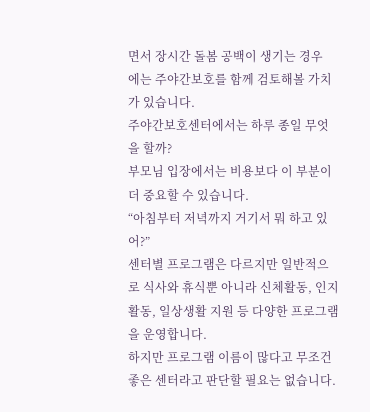면서 장시간 돌봄 공백이 생기는 경우
에는 주야간보호를 함께 검토해볼 가치가 있습니다.
주야간보호센터에서는 하루 종일 무엇을 할까?
부모님 입장에서는 비용보다 이 부분이 더 중요할 수 있습니다.
“아침부터 저녁까지 거기서 뭐 하고 있어?”
센터별 프로그램은 다르지만 일반적으로 식사와 휴식뿐 아니라 신체활동, 인지활동, 일상생활 지원 등 다양한 프로그램을 운영합니다.
하지만 프로그램 이름이 많다고 무조건 좋은 센터라고 판단할 필요는 없습니다.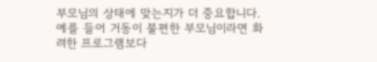부모님의 상태에 맞는지가 더 중요합니다.
예를 들어 거동이 불편한 부모님이라면 화려한 프로그램보다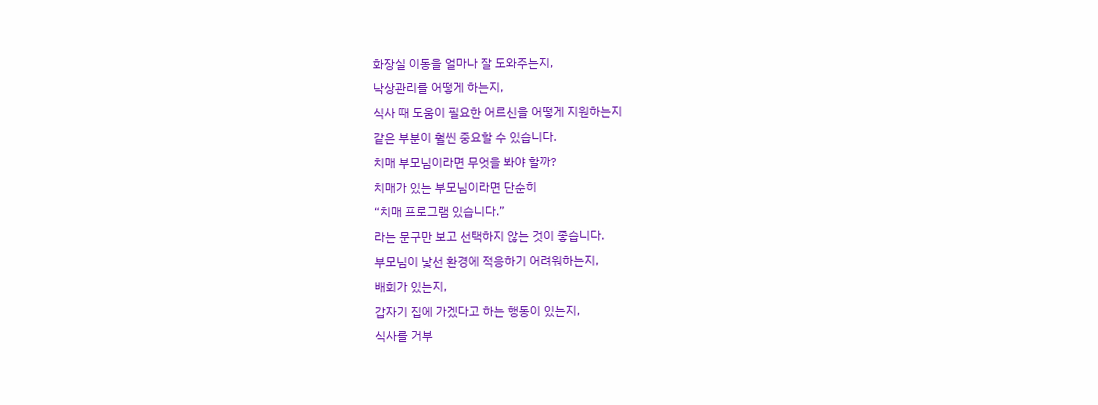화장실 이동을 얼마나 잘 도와주는지,
낙상관리를 어떻게 하는지,
식사 때 도움이 필요한 어르신을 어떻게 지원하는지
같은 부분이 훨씬 중요할 수 있습니다.
치매 부모님이라면 무엇을 봐야 할까?
치매가 있는 부모님이라면 단순히
“치매 프로그램 있습니다.”
라는 문구만 보고 선택하지 않는 것이 좋습니다.
부모님이 낯선 환경에 적응하기 어려워하는지,
배회가 있는지,
갑자기 집에 가겠다고 하는 행동이 있는지,
식사를 거부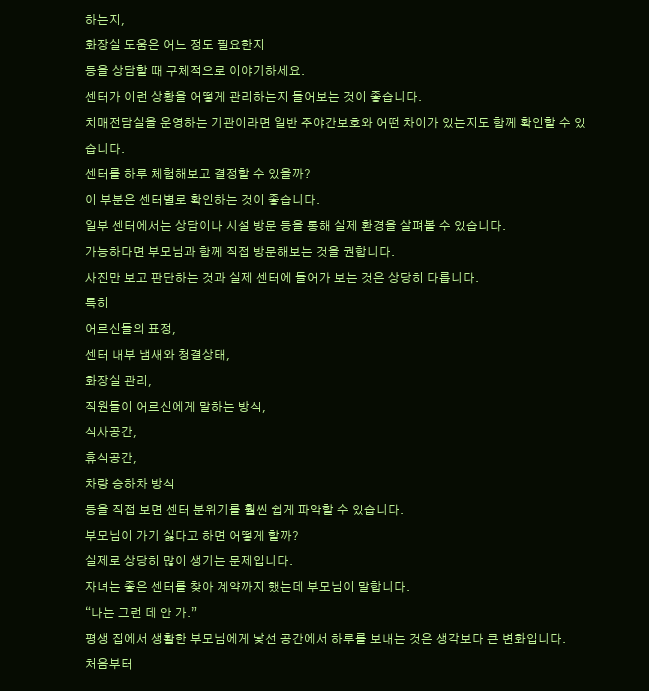하는지,
화장실 도움은 어느 정도 필요한지
등을 상담할 때 구체적으로 이야기하세요.
센터가 이런 상황을 어떻게 관리하는지 들어보는 것이 좋습니다.
치매전담실을 운영하는 기관이라면 일반 주야간보호와 어떤 차이가 있는지도 함께 확인할 수 있습니다.
센터를 하루 체험해보고 결정할 수 있을까?
이 부분은 센터별로 확인하는 것이 좋습니다.
일부 센터에서는 상담이나 시설 방문 등을 통해 실제 환경을 살펴볼 수 있습니다.
가능하다면 부모님과 함께 직접 방문해보는 것을 권합니다.
사진만 보고 판단하는 것과 실제 센터에 들어가 보는 것은 상당히 다릅니다.
특히
어르신들의 표정,
센터 내부 냄새와 청결상태,
화장실 관리,
직원들이 어르신에게 말하는 방식,
식사공간,
휴식공간,
차량 승하차 방식
등을 직접 보면 센터 분위기를 훨씬 쉽게 파악할 수 있습니다.
부모님이 가기 싫다고 하면 어떻게 할까?
실제로 상당히 많이 생기는 문제입니다.
자녀는 좋은 센터를 찾아 계약까지 했는데 부모님이 말합니다.
“나는 그런 데 안 가.”
평생 집에서 생활한 부모님에게 낯선 공간에서 하루를 보내는 것은 생각보다 큰 변화입니다.
처음부터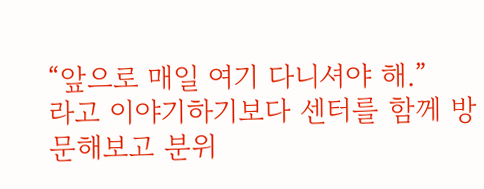“앞으로 매일 여기 다니셔야 해.”
라고 이야기하기보다 센터를 함께 방문해보고 분위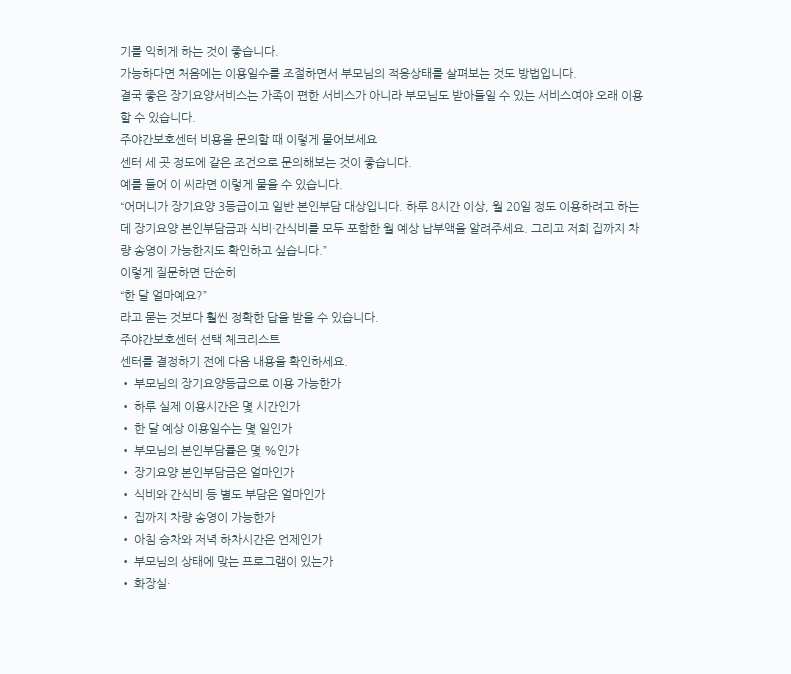기를 익히게 하는 것이 좋습니다.
가능하다면 처음에는 이용일수를 조절하면서 부모님의 적응상태를 살펴보는 것도 방법입니다.
결국 좋은 장기요양서비스는 가족이 편한 서비스가 아니라 부모님도 받아들일 수 있는 서비스여야 오래 이용할 수 있습니다.
주야간보호센터 비용을 문의할 때 이렇게 물어보세요
센터 세 곳 정도에 같은 조건으로 문의해보는 것이 좋습니다.
예를 들어 이 씨라면 이렇게 물을 수 있습니다.
“어머니가 장기요양 3등급이고 일반 본인부담 대상입니다. 하루 8시간 이상, 월 20일 정도 이용하려고 하는데 장기요양 본인부담금과 식비·간식비를 모두 포함한 월 예상 납부액을 알려주세요. 그리고 저희 집까지 차량 송영이 가능한지도 확인하고 싶습니다.”
이렇게 질문하면 단순히
“한 달 얼마예요?”
라고 묻는 것보다 훨씬 정확한 답을 받을 수 있습니다.
주야간보호센터 선택 체크리스트
센터를 결정하기 전에 다음 내용을 확인하세요.
• 부모님의 장기요양등급으로 이용 가능한가
• 하루 실제 이용시간은 몇 시간인가
• 한 달 예상 이용일수는 몇 일인가
• 부모님의 본인부담률은 몇 %인가
• 장기요양 본인부담금은 얼마인가
• 식비와 간식비 등 별도 부담은 얼마인가
• 집까지 차량 송영이 가능한가
• 아침 승차와 저녁 하차시간은 언제인가
• 부모님의 상태에 맞는 프로그램이 있는가
• 화장실·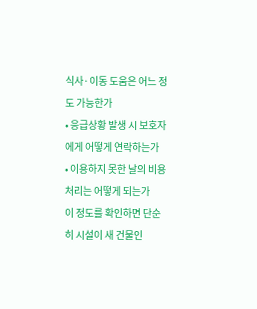식사·이동 도움은 어느 정도 가능한가
• 응급상황 발생 시 보호자에게 어떻게 연락하는가
• 이용하지 못한 날의 비용처리는 어떻게 되는가
이 정도를 확인하면 단순히 시설이 새 건물인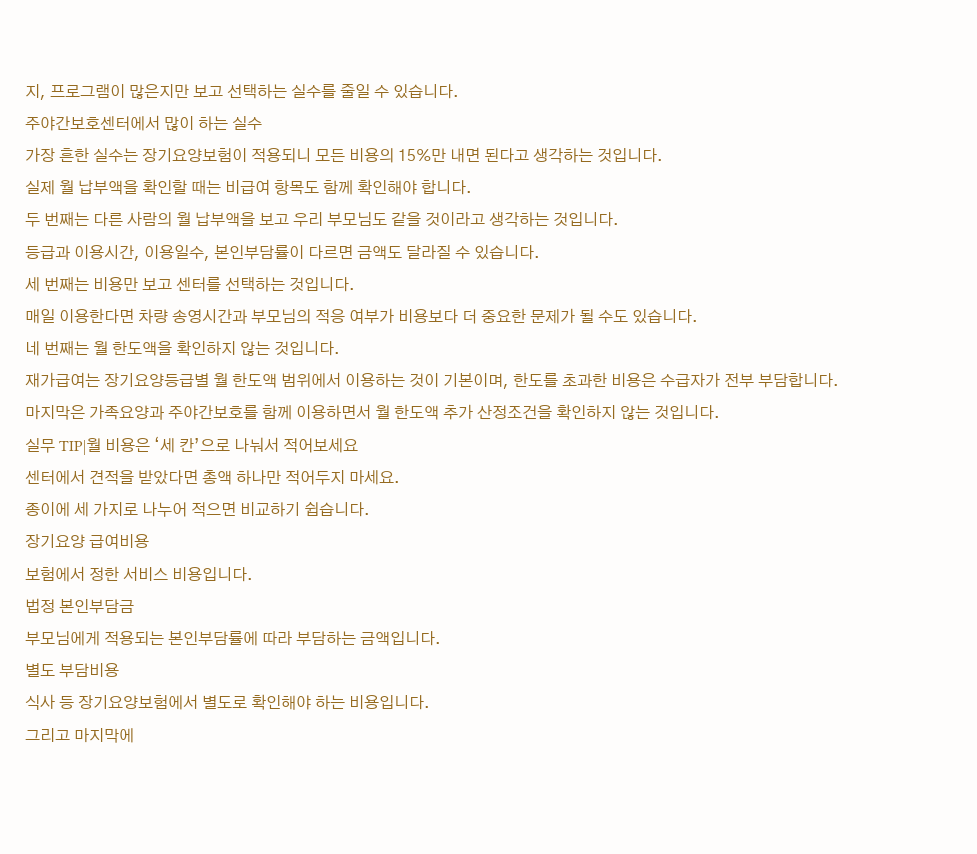지, 프로그램이 많은지만 보고 선택하는 실수를 줄일 수 있습니다.
주야간보호센터에서 많이 하는 실수
가장 흔한 실수는 장기요양보험이 적용되니 모든 비용의 15%만 내면 된다고 생각하는 것입니다.
실제 월 납부액을 확인할 때는 비급여 항목도 함께 확인해야 합니다.
두 번째는 다른 사람의 월 납부액을 보고 우리 부모님도 같을 것이라고 생각하는 것입니다.
등급과 이용시간, 이용일수, 본인부담률이 다르면 금액도 달라질 수 있습니다.
세 번째는 비용만 보고 센터를 선택하는 것입니다.
매일 이용한다면 차량 송영시간과 부모님의 적응 여부가 비용보다 더 중요한 문제가 될 수도 있습니다.
네 번째는 월 한도액을 확인하지 않는 것입니다.
재가급여는 장기요양등급별 월 한도액 범위에서 이용하는 것이 기본이며, 한도를 초과한 비용은 수급자가 전부 부담합니다.
마지막은 가족요양과 주야간보호를 함께 이용하면서 월 한도액 추가 산정조건을 확인하지 않는 것입니다.
실무 TIP|월 비용은 ‘세 칸’으로 나눠서 적어보세요
센터에서 견적을 받았다면 총액 하나만 적어두지 마세요.
종이에 세 가지로 나누어 적으면 비교하기 쉽습니다.
장기요양 급여비용
보험에서 정한 서비스 비용입니다.
법정 본인부담금
부모님에게 적용되는 본인부담률에 따라 부담하는 금액입니다.
별도 부담비용
식사 등 장기요양보험에서 별도로 확인해야 하는 비용입니다.
그리고 마지막에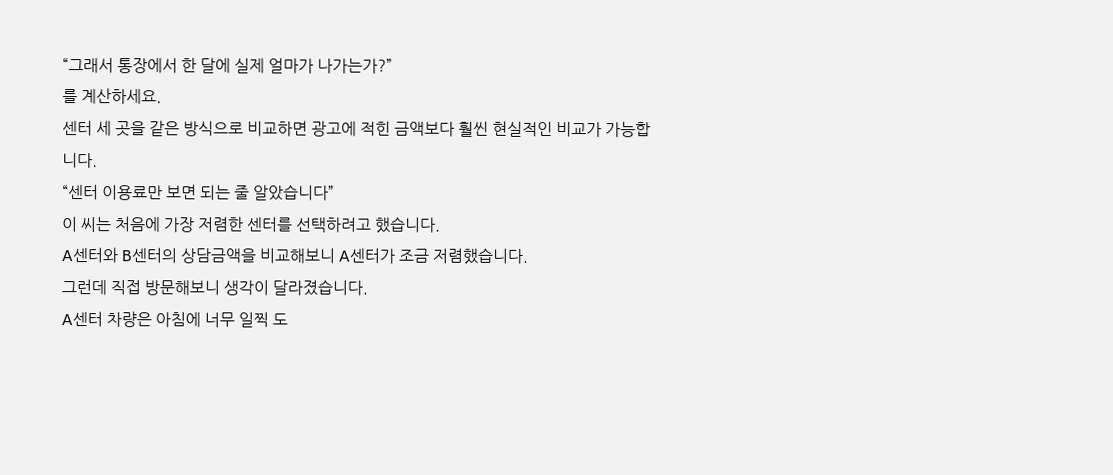“그래서 통장에서 한 달에 실제 얼마가 나가는가?”
를 계산하세요.
센터 세 곳을 같은 방식으로 비교하면 광고에 적힌 금액보다 훨씬 현실적인 비교가 가능합니다.
“센터 이용료만 보면 되는 줄 알았습니다”
이 씨는 처음에 가장 저렴한 센터를 선택하려고 했습니다.
A센터와 B센터의 상담금액을 비교해보니 A센터가 조금 저렴했습니다.
그런데 직접 방문해보니 생각이 달라졌습니다.
A센터 차량은 아침에 너무 일찍 도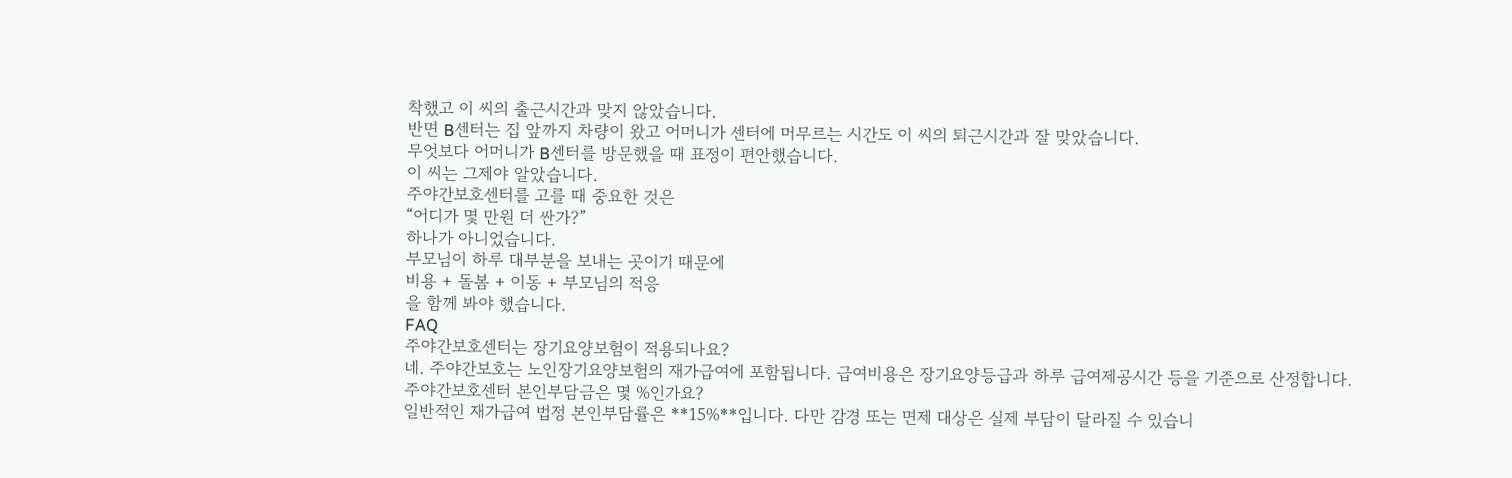착했고 이 씨의 출근시간과 맞지 않았습니다.
반면 B센터는 집 앞까지 차량이 왔고 어머니가 센터에 머무르는 시간도 이 씨의 퇴근시간과 잘 맞았습니다.
무엇보다 어머니가 B센터를 방문했을 때 표정이 편안했습니다.
이 씨는 그제야 알았습니다.
주야간보호센터를 고를 때 중요한 것은
“어디가 몇 만원 더 싼가?”
하나가 아니었습니다.
부모님이 하루 대부분을 보내는 곳이기 때문에
비용 + 돌봄 + 이동 + 부모님의 적응
을 함께 봐야 했습니다.
FAQ
주야간보호센터는 장기요양보험이 적용되나요?
네. 주야간보호는 노인장기요양보험의 재가급여에 포함됩니다. 급여비용은 장기요양등급과 하루 급여제공시간 등을 기준으로 산정합니다.
주야간보호센터 본인부담금은 몇 %인가요?
일반적인 재가급여 법정 본인부담률은 **15%**입니다. 다만 감경 또는 면제 대상은 실제 부담이 달라질 수 있습니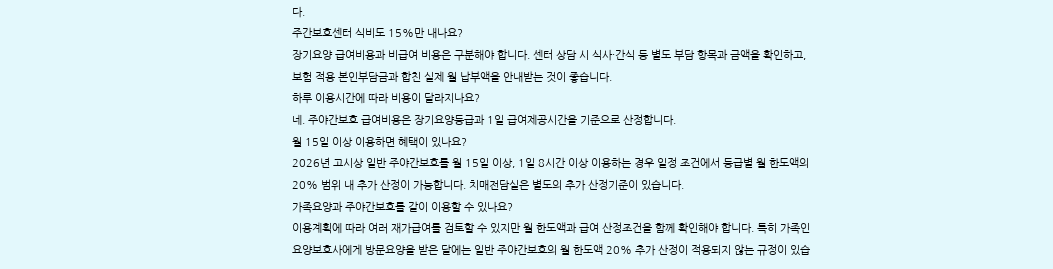다.
주간보호센터 식비도 15%만 내나요?
장기요양 급여비용과 비급여 비용은 구분해야 합니다. 센터 상담 시 식사·간식 등 별도 부담 항목과 금액을 확인하고, 보험 적용 본인부담금과 합친 실제 월 납부액을 안내받는 것이 좋습니다.
하루 이용시간에 따라 비용이 달라지나요?
네. 주야간보호 급여비용은 장기요양등급과 1일 급여제공시간을 기준으로 산정합니다.
월 15일 이상 이용하면 혜택이 있나요?
2026년 고시상 일반 주야간보호를 월 15일 이상, 1일 8시간 이상 이용하는 경우 일정 조건에서 등급별 월 한도액의 20% 범위 내 추가 산정이 가능합니다. 치매전담실은 별도의 추가 산정기준이 있습니다.
가족요양과 주야간보호를 같이 이용할 수 있나요?
이용계획에 따라 여러 재가급여를 검토할 수 있지만 월 한도액과 급여 산정조건을 함께 확인해야 합니다. 특히 가족인 요양보호사에게 방문요양을 받은 달에는 일반 주야간보호의 월 한도액 20% 추가 산정이 적용되지 않는 규정이 있습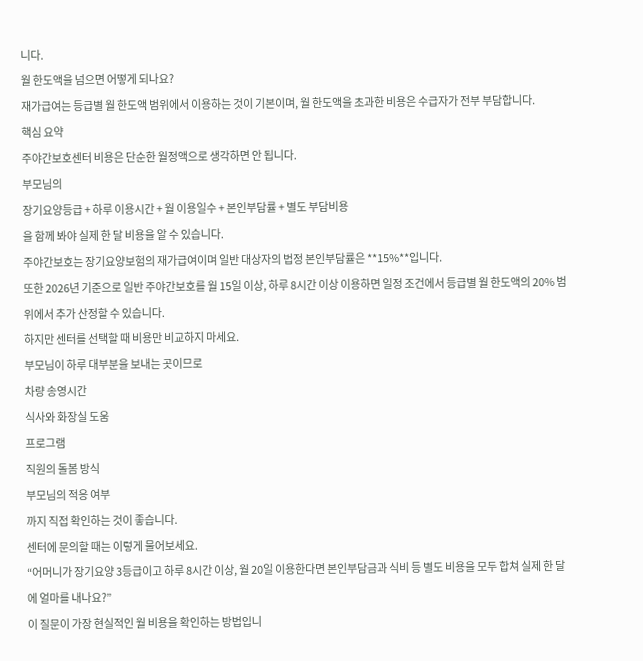니다.
월 한도액을 넘으면 어떻게 되나요?
재가급여는 등급별 월 한도액 범위에서 이용하는 것이 기본이며, 월 한도액을 초과한 비용은 수급자가 전부 부담합니다.
핵심 요약
주야간보호센터 비용은 단순한 월정액으로 생각하면 안 됩니다.
부모님의
장기요양등급 + 하루 이용시간 + 월 이용일수 + 본인부담률 + 별도 부담비용
을 함께 봐야 실제 한 달 비용을 알 수 있습니다.
주야간보호는 장기요양보험의 재가급여이며 일반 대상자의 법정 본인부담률은 **15%**입니다.
또한 2026년 기준으로 일반 주야간보호를 월 15일 이상, 하루 8시간 이상 이용하면 일정 조건에서 등급별 월 한도액의 20% 범위에서 추가 산정할 수 있습니다.
하지만 센터를 선택할 때 비용만 비교하지 마세요.
부모님이 하루 대부분을 보내는 곳이므로
차량 송영시간
식사와 화장실 도움
프로그램
직원의 돌봄 방식
부모님의 적응 여부
까지 직접 확인하는 것이 좋습니다.
센터에 문의할 때는 이렇게 물어보세요.
“어머니가 장기요양 3등급이고 하루 8시간 이상, 월 20일 이용한다면 본인부담금과 식비 등 별도 비용을 모두 합쳐 실제 한 달에 얼마를 내나요?”
이 질문이 가장 현실적인 월 비용을 확인하는 방법입니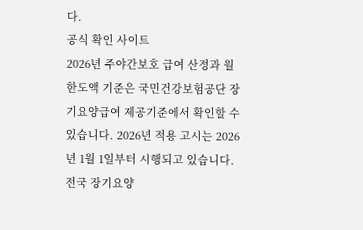다.
공식 확인 사이트
2026년 주야간보호 급여 산정과 월 한도액 기준은 국민건강보험공단 장기요양급여 제공기준에서 확인할 수 있습니다. 2026년 적용 고시는 2026년 1월 1일부터 시행되고 있습니다.
전국 장기요양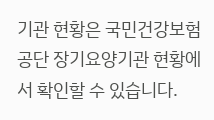기관 현황은 국민건강보험공단 장기요양기관 현황에서 확인할 수 있습니다.